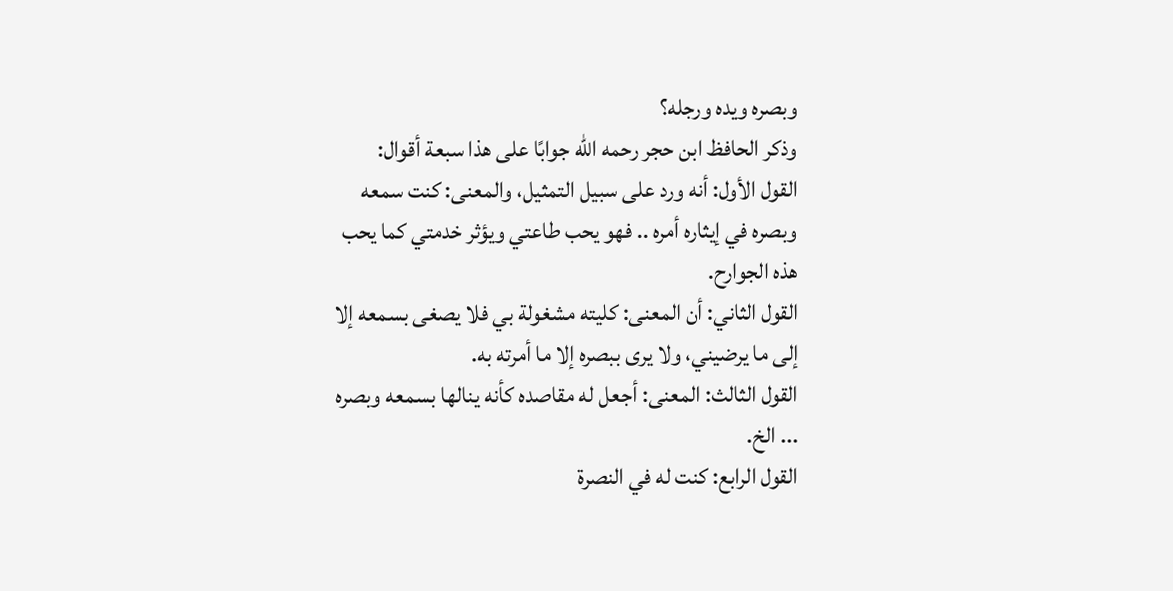وبصره ويده ورجله؟
وذكر الحافظ ابن حجر رحمه الله جوابًا على هذا سبعة أقوال:
القول الأول: أنه ورد على سبيل التمثيل، والمعنى: كنت سمعه وبصره في إيثاره أمره .. فهو يحب طاعتي ويؤثر خدمتي كما يحب هذه الجوارح.
القول الثاني: أن المعنى: كليته مشغولة بي فلا يصغى بسمعه إلا إلى ما يرضيني، ولا يرى ببصره إلا ما أمرته به.
القول الثالث: المعنى: أجعل له مقاصده كأنه ينالها بسمعه وبصره ... الخ.
القول الرابع: كنت له في النصرة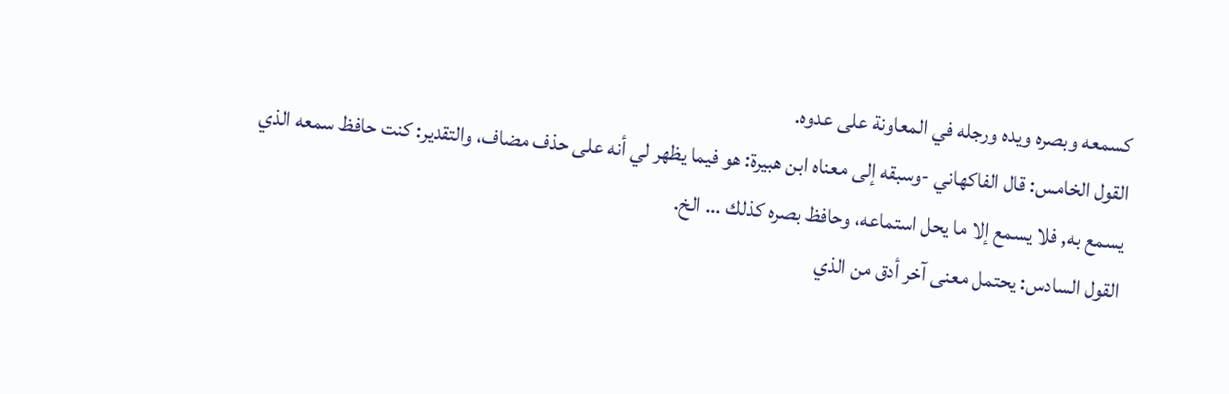كسمعه وبصره ويده ورجله في المعاونة على عدوه.
القول الخامس: قال الفاكهاني -وسبقه إلى معناه ابن هبيرة: هو فيما يظهر لي أنه على حذف مضاف، والتقدير: كنت حافظ سمعه الذي يسمع به, فلا يسمع إلا ما يحل استماعه، وحافظ بصره كذلك ... الخ.
القول السادس: يحتمل معنى آخر أدق من الذي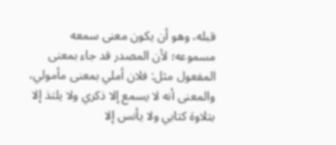قبله، وهو أن يكون معنى سمعه مسموعه؛ لأن المصدر قد جاء بمعنى المفعول مثل: فلان أملي بمعنى مأمولي، والمعنى أنه لا يسمع إلا ذكري ولا يلتذ إلا بتلاوة كتابي ولا يأنس إلا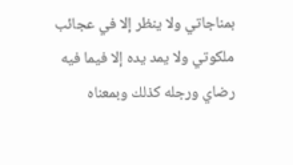بمناجاتي ولا ينظر إلا في عجائب ملكوتي ولا يمد يده إلا فيما فيه رضاي ورجله كذلك وبمعناه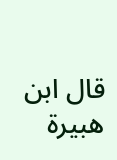قال ابن هبيرة